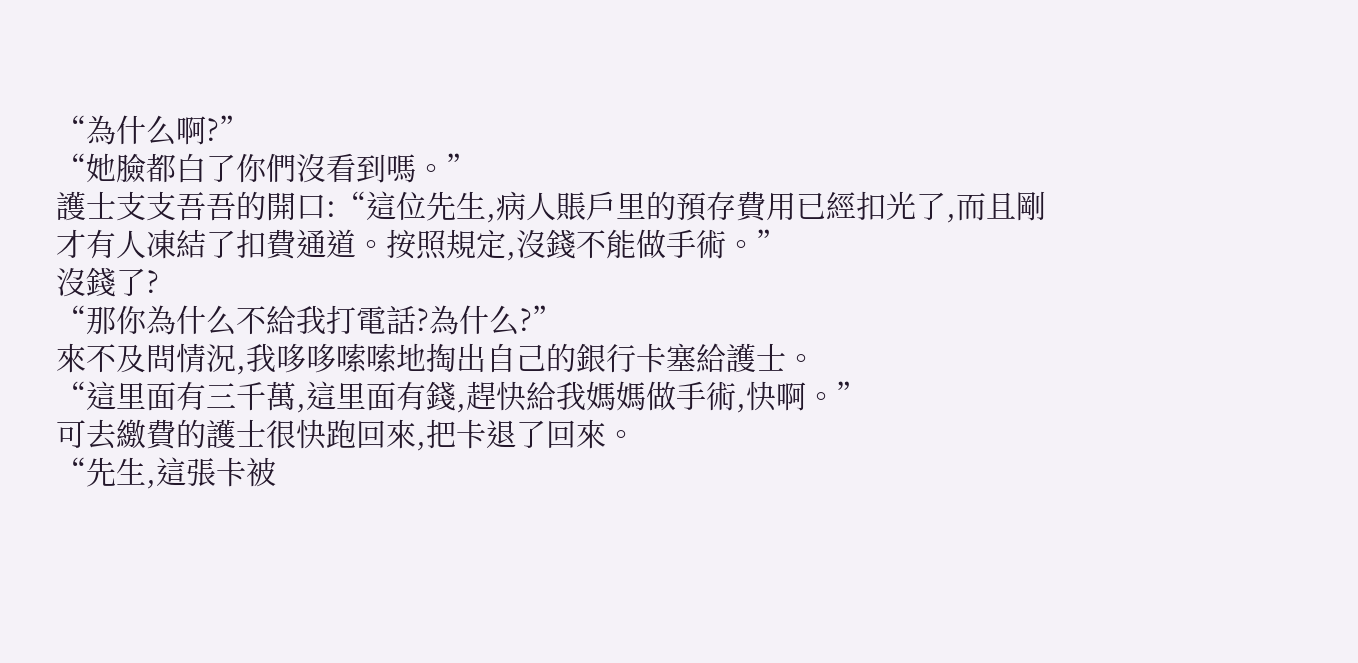“為什么啊?”
“她臉都白了你們沒看到嗎。”
護士支支吾吾的開口:“這位先生,病人賬戶里的預存費用已經扣光了,而且剛才有人凍結了扣費通道。按照規定,沒錢不能做手術。”
沒錢了?
“那你為什么不給我打電話?為什么?”
來不及問情況,我哆哆嗦嗦地掏出自己的銀行卡塞給護士。
“這里面有三千萬,這里面有錢,趕快給我媽媽做手術,快啊。”
可去繳費的護士很快跑回來,把卡退了回來。
“先生,這張卡被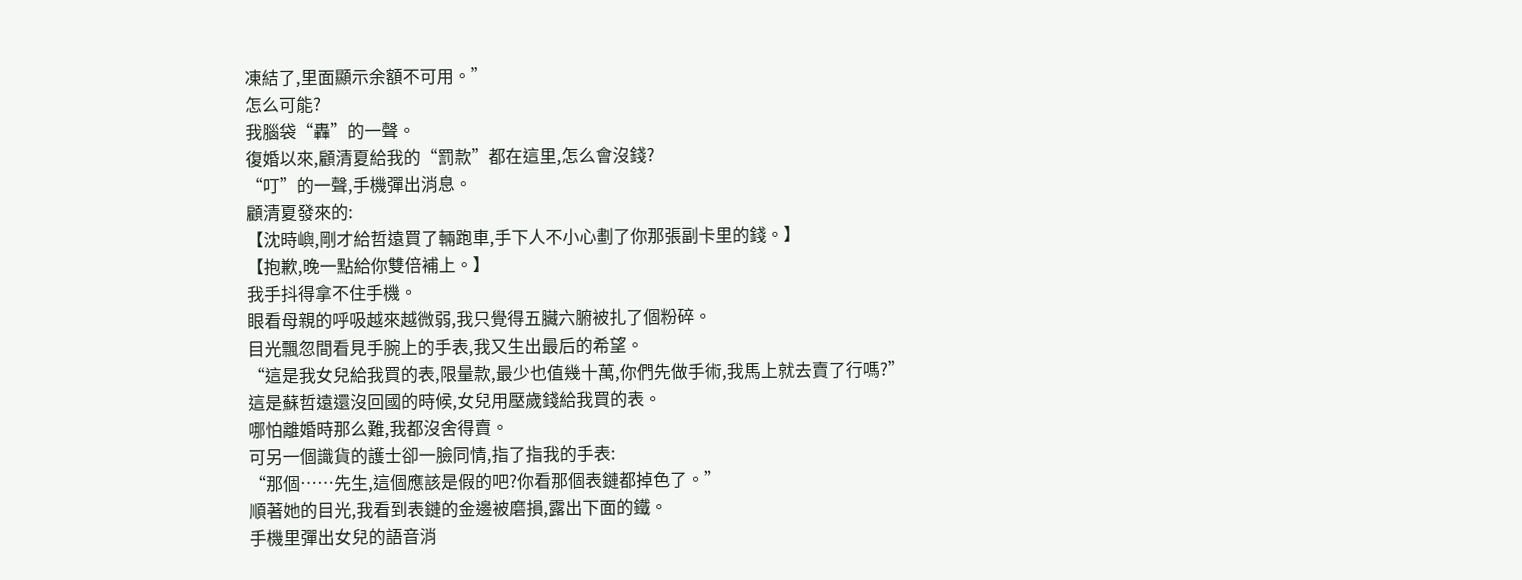凍結了,里面顯示余額不可用。”
怎么可能?
我腦袋“轟”的一聲。
復婚以來,顧清夏給我的“罰款”都在這里,怎么會沒錢?
“叮”的一聲,手機彈出消息。
顧清夏發來的:
【沈時嶼,剛才給哲遠買了輛跑車,手下人不小心劃了你那張副卡里的錢。】
【抱歉,晚一點給你雙倍補上。】
我手抖得拿不住手機。
眼看母親的呼吸越來越微弱,我只覺得五臟六腑被扎了個粉碎。
目光飄忽間看見手腕上的手表,我又生出最后的希望。
“這是我女兒給我買的表,限量款,最少也值幾十萬,你們先做手術,我馬上就去賣了行嗎?”
這是蘇哲遠還沒回國的時候,女兒用壓歲錢給我買的表。
哪怕離婚時那么難,我都沒舍得賣。
可另一個識貨的護士卻一臉同情,指了指我的手表:
“那個……先生,這個應該是假的吧?你看那個表鏈都掉色了。”
順著她的目光,我看到表鏈的金邊被磨損,露出下面的鐵。
手機里彈出女兒的語音消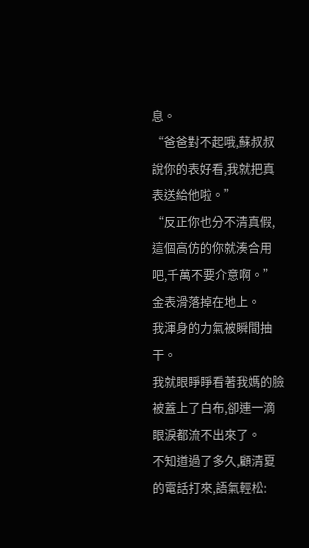息。
“爸爸對不起哦,蘇叔叔說你的表好看,我就把真表送給他啦。”
“反正你也分不清真假,這個高仿的你就湊合用吧,千萬不要介意啊。”
金表滑落掉在地上。
我渾身的力氣被瞬間抽干。
我就眼睜睜看著我媽的臉被蓋上了白布,卻連一滴眼淚都流不出來了。
不知道過了多久,顧清夏的電話打來,語氣輕松: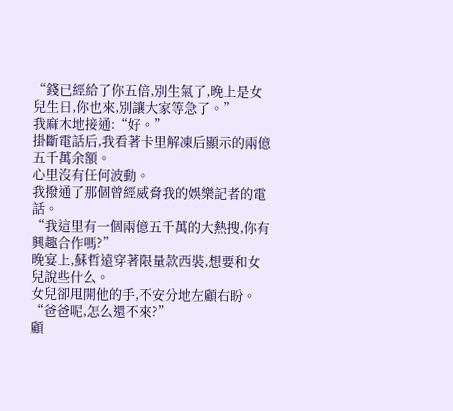“錢已經給了你五倍,別生氣了,晚上是女兒生日,你也來,別讓大家等急了。”
我麻木地接通:“好。”
掛斷電話后,我看著卡里解凍后顯示的兩億五千萬余額。
心里沒有任何波動。
我撥通了那個曾經威脅我的娛樂記者的電話。
“我這里有一個兩億五千萬的大熱搜,你有興趣合作嗎?”
晚宴上,蘇哲遠穿著限量款西裝,想要和女兒說些什么。
女兒卻甩開他的手,不安分地左顧右盼。
“爸爸呢,怎么還不來?”
顧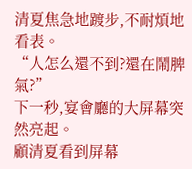清夏焦急地踱步,不耐煩地看表。
“人怎么還不到?還在鬧脾氣?”
下一秒,宴會廳的大屏幕突然亮起。
顧清夏看到屏幕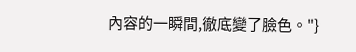內容的一瞬間,徹底變了臉色。"}